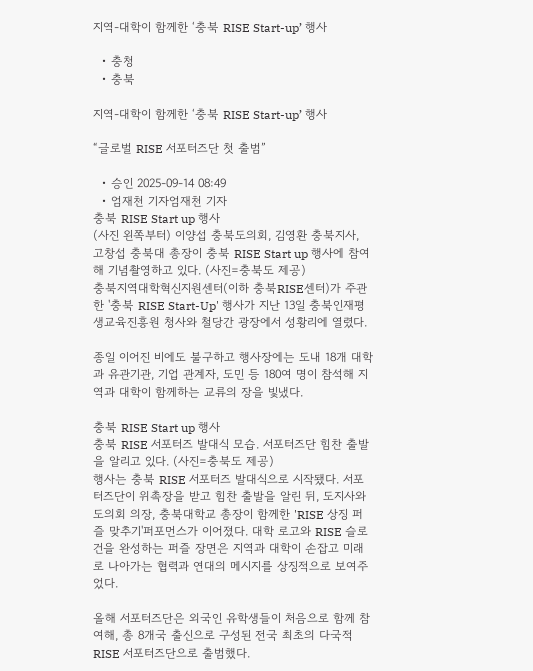지역-대학이 함께한 ‘충북 RISE Start-up’ 행사

  • 충청
  • 충북

지역-대학이 함께한 ‘충북 RISE Start-up’ 행사

“글로벌 RISE 서포터즈단 첫 출범”

  • 승인 2025-09-14 08:49
  • 엄재천 기자엄재천 기자
충북 RISE Start up 행사
(사진 왼쪽부터) 이양섭 충북도의회, 김영환 충북지사, 고창섭 충북대 총장이 충북 RISE Start up 행사에 참여해 기념촬영하고 있다. (사진=충북도 제공)
충북지역대학혁신지원센터(이하 충북RISE센터)가 주관한 '충북 RISE Start-Up' 행사가 지난 13일 충북인재평생교육진흥원 청사와 철당간 광장에서 성황리에 열렸다.

종일 이어진 비에도 불구하고 행사장에는 도내 18개 대학과 유관기관, 기업 관계자, 도민 등 180여 명이 참석해 지역과 대학이 함께하는 교류의 장을 빛냈다.

충북 RISE Start up 행사
충북 RISE 서포터즈 발대식 모습. 서포터즈단 힘찬 출발을 알리고 있다. (사진=충북도 제공)
행사는 충북 RISE 서포터즈 발대식으로 시작됐다. 서포터즈단이 위촉장을 받고 힘찬 출발을 알린 뒤, 도지사와 도의회 의장, 충북대학교 총장이 함께한 'RISE 상징 퍼즐 맞추기'퍼포먼스가 이어졌다. 대학 로고와 RISE 슬로건을 완성하는 퍼즐 장면은 지역과 대학이 손잡고 미래로 나아가는 협력과 연대의 메시지를 상징적으로 보여주었다.

올해 서포터즈단은 외국인 유학생들이 처음으로 함께 참여해, 총 8개국 출신으로 구성된 전국 최초의 다국적 RISE 서포터즈단으로 출범했다.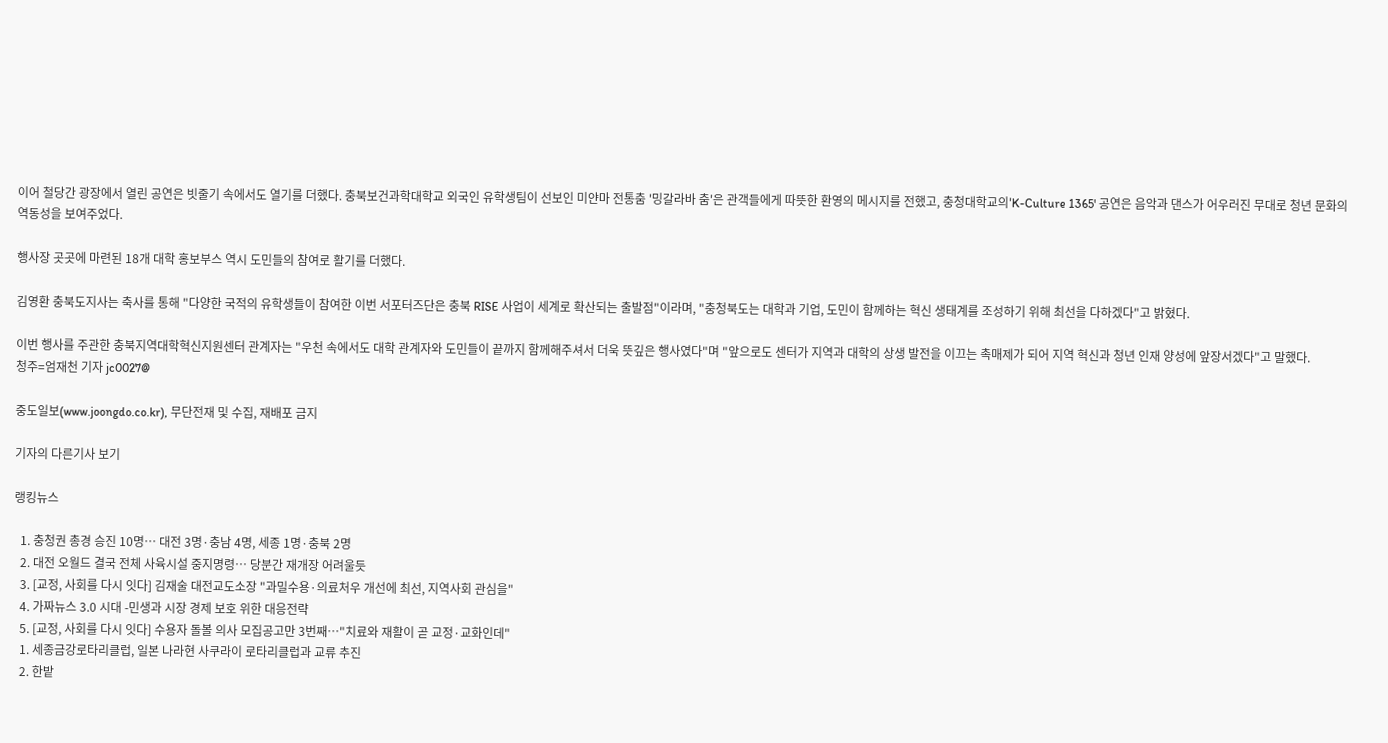이어 철당간 광장에서 열린 공연은 빗줄기 속에서도 열기를 더했다. 충북보건과학대학교 외국인 유학생팀이 선보인 미얀마 전통춤 '밍갈라바 춤'은 관객들에게 따뜻한 환영의 메시지를 전했고, 충청대학교의'K-Culture 1365' 공연은 음악과 댄스가 어우러진 무대로 청년 문화의 역동성을 보여주었다.

행사장 곳곳에 마련된 18개 대학 홍보부스 역시 도민들의 참여로 활기를 더했다.

김영환 충북도지사는 축사를 통해 "다양한 국적의 유학생들이 참여한 이번 서포터즈단은 충북 RISE 사업이 세계로 확산되는 출발점"이라며, "충청북도는 대학과 기업, 도민이 함께하는 혁신 생태계를 조성하기 위해 최선을 다하겠다"고 밝혔다.

이번 행사를 주관한 충북지역대학혁신지원센터 관계자는 "우천 속에서도 대학 관계자와 도민들이 끝까지 함께해주셔서 더욱 뜻깊은 행사였다"며 "앞으로도 센터가 지역과 대학의 상생 발전을 이끄는 촉매제가 되어 지역 혁신과 청년 인재 양성에 앞장서겠다"고 말했다.
청주=엄재천 기자 jc0027@

중도일보(www.joongdo.co.kr), 무단전재 및 수집, 재배포 금지

기자의 다른기사 보기

랭킹뉴스

  1. 충청권 총경 승진 10명… 대전 3명·충남 4명, 세종 1명·충북 2명
  2. 대전 오월드 결국 전체 사육시설 중지명령… 당분간 재개장 어려울듯
  3. [교정, 사회를 다시 잇다] 김재술 대전교도소장 "과밀수용·의료처우 개선에 최선, 지역사회 관심을"
  4. 가짜뉴스 3.0 시대 -민생과 시장 경제 보호 위한 대응전략
  5. [교정, 사회를 다시 잇다] 수용자 돌볼 의사 모집공고만 3번째…"치료와 재활이 곧 교정·교화인데"
  1. 세종금강로타리클럽, 일본 나라현 사쿠라이 로타리클럽과 교류 추진
  2. 한밭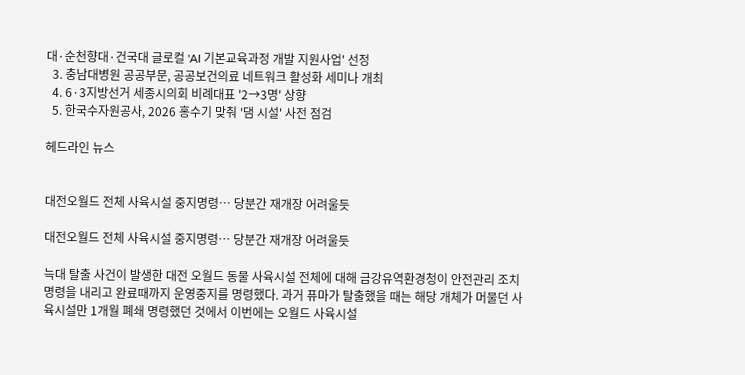대·순천향대·건국대 글로컬 'AI 기본교육과정 개발 지원사업' 선정
  3. 충남대병원 공공부문, 공공보건의료 네트워크 활성화 세미나 개최
  4. 6·3지방선거 세종시의회 비례대표 '2→3명' 상향
  5. 한국수자원공사, 2026 홍수기 맞춰 '댐 시설' 사전 점검

헤드라인 뉴스


대전오월드 전체 사육시설 중지명령… 당분간 재개장 어려울듯

대전오월드 전체 사육시설 중지명령… 당분간 재개장 어려울듯

늑대 탈출 사건이 발생한 대전 오월드 동물 사육시설 전체에 대해 금강유역환경청이 안전관리 조치명령을 내리고 완료때까지 운영중지를 명령했다. 과거 퓨마가 탈출했을 때는 해당 개체가 머물던 사육시설만 1개월 폐쇄 명령했던 것에서 이번에는 오월드 사육시설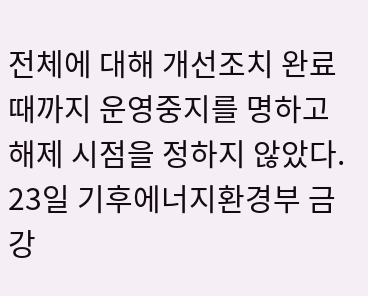전체에 대해 개선조치 완료 때까지 운영중지를 명하고 해제 시점을 정하지 않았다. 23일 기후에너지환경부 금강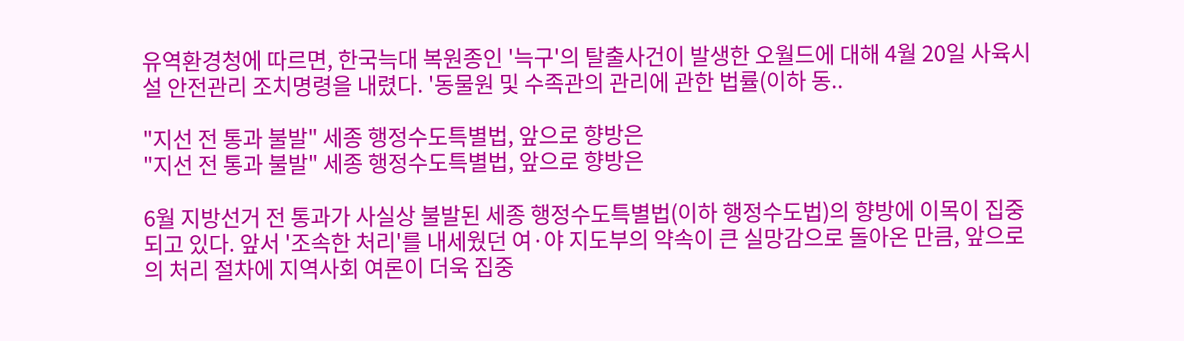유역환경청에 따르면, 한국늑대 복원종인 '늑구'의 탈출사건이 발생한 오월드에 대해 4월 20일 사육시설 안전관리 조치명령을 내렸다. '동물원 및 수족관의 관리에 관한 법률(이하 동..

"지선 전 통과 불발" 세종 행정수도특별법, 앞으로 향방은
"지선 전 통과 불발" 세종 행정수도특별법, 앞으로 향방은

6월 지방선거 전 통과가 사실상 불발된 세종 행정수도특별법(이하 행정수도법)의 향방에 이목이 집중되고 있다. 앞서 '조속한 처리'를 내세웠던 여·야 지도부의 약속이 큰 실망감으로 돌아온 만큼, 앞으로의 처리 절차에 지역사회 여론이 더욱 집중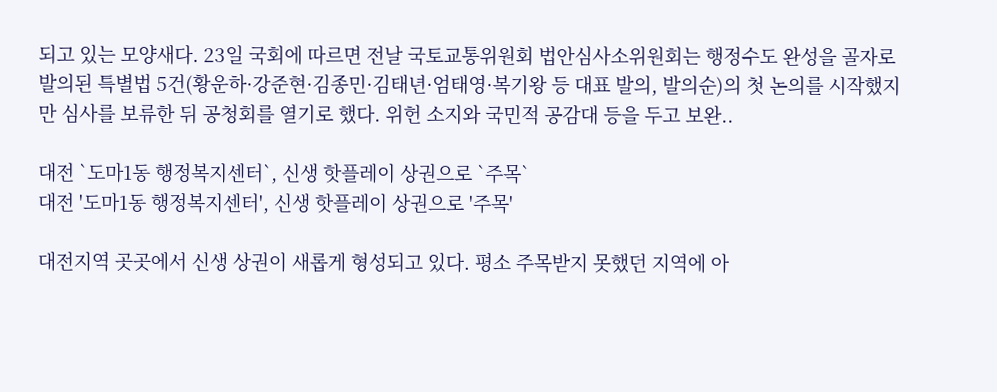되고 있는 모양새다. 23일 국회에 따르면 전날 국토교통위원회 법안심사소위원회는 행정수도 완성을 골자로 발의된 특별법 5건(황운하·강준현·김종민·김태년·엄태영·복기왕 등 대표 발의, 발의순)의 첫 논의를 시작했지만 심사를 보류한 뒤 공청회를 열기로 했다. 위헌 소지와 국민적 공감대 등을 두고 보완..

대전 `도마1동 행정복지센터`, 신생 핫플레이 상권으로 `주목`
대전 '도마1동 행정복지센터', 신생 핫플레이 상권으로 '주목'

대전지역 곳곳에서 신생 상권이 새롭게 형성되고 있다. 평소 주목받지 못했던 지역에 아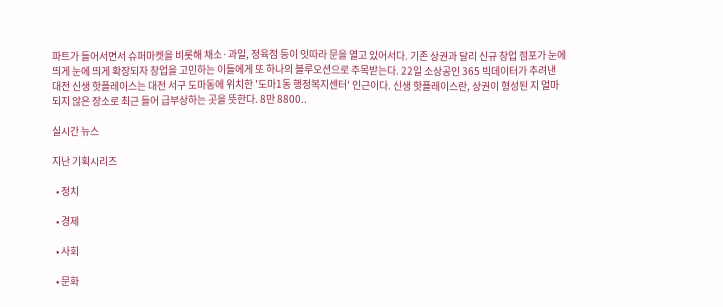파트가 들어서면서 슈퍼마켓을 비롯해 채소·과일, 정육점 등이 잇따라 문을 열고 있어서다. 기존 상권과 달리 신규 창업 점포가 눈에 띄게 눈에 띄게 확장되자 창업을 고민하는 이들에게 또 하나의 블루오션으로 주목받는다. 22일 소상공인 365 빅데이터가 추려낸 대전 신생 핫플레이스는 대전 서구 도마동에 위치한 '도마1동 행정복지센터' 인근이다. 신생 핫플레이스란, 상권이 형성된 지 얼마 되지 않은 장소로 최근 들어 급부상하는 곳을 뜻한다. 8만 8800..

실시간 뉴스

지난 기획시리즈

  • 정치

  • 경제

  • 사회

  • 문화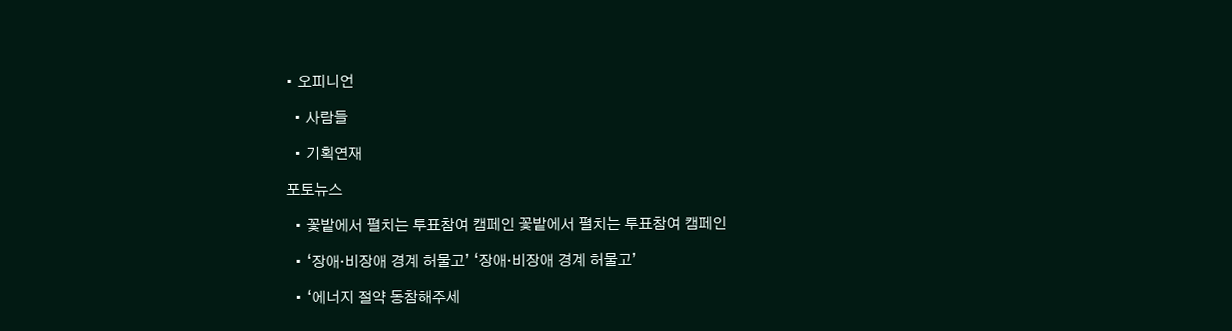• 오피니언

  • 사람들

  • 기획연재

포토뉴스

  • 꽃밭에서 펼치는 투표참여 캠페인 꽃밭에서 펼치는 투표참여 캠페인

  • ‘장애·비장애 경계 허물고’ ‘장애·비장애 경계 허물고’

  • ‘에너지 절약 동참해주세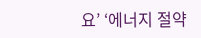요’ ‘에너지 절약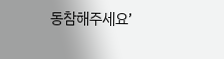동참해주세요’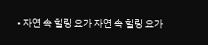• 자연 속 힐링 요가 자연 속 힐링 요가